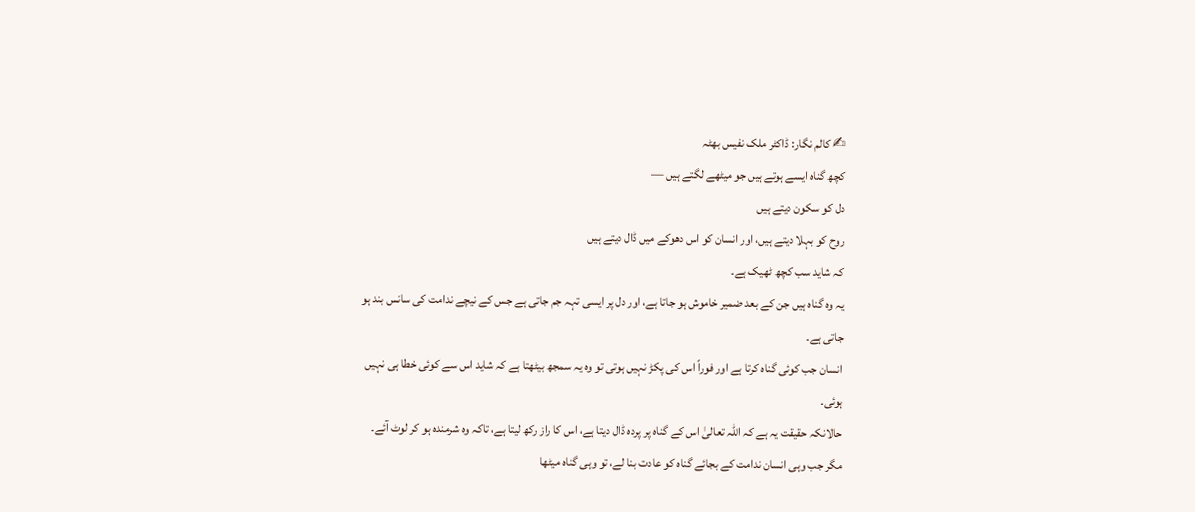✍ کالم نگار: ڈاکٹر ملک نفیس بھٹہ
کچھ گناہ ایسے ہوتے ہیں جو میٹھے لگتے ہیں —
دل کو سکون دیتے ہیں
روح کو بہلا دیتے ہیں، اور انسان کو اس دھوکے میں ڈال دیتے ہیں
کہ شاید سب کچھ ٹھیک ہے۔
یہ وہ گناہ ہیں جن کے بعد ضمیر خاموش ہو جاتا ہے، اور دل پر ایسی تہہ جم جاتی ہے جس کے نیچے ندامت کی سانس بند ہو جاتی ہے۔
انسان جب کوئی گناہ کرتا ہے اور فوراً اس کی پکڑ نہیں ہوتی تو وہ یہ سمجھ بیٹھتا ہے کہ شاید اس سے کوئی خطا ہی نہیں ہوئی۔
حالانکہ حقیقت یہ ہے کہ اللہ تعالیٰ اس کے گناہ پر پردہ ڈال دیتا ہے، اس کا راز رکھ لیتا ہے، تاکہ وہ شرمندہ ہو کر لوٹ آئے۔
مگر جب وہی انسان ندامت کے بجائے گناہ کو عادت بنا لے، تو وہی گناہ میٹھا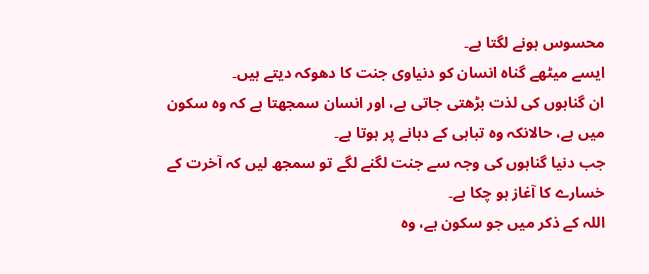محسوس ہونے لگتا ہے۔
ایسے میٹھے گناہ انسان کو دنیاوی جنت کا دھوکہ دیتے ہیں۔
ان گناہوں کی لذت بڑھتی جاتی ہے، اور انسان سمجھتا ہے کہ وہ سکون میں ہے، حالانکہ وہ تباہی کے دہانے پر ہوتا ہے۔
جب دنیا گناہوں کی وجہ سے جنت لگنے لگے تو سمجھ لیں کہ آخرت کے خسارے کا آغاز ہو چکا ہے۔
اللہ کے ذکر میں جو سکون ہے، وہ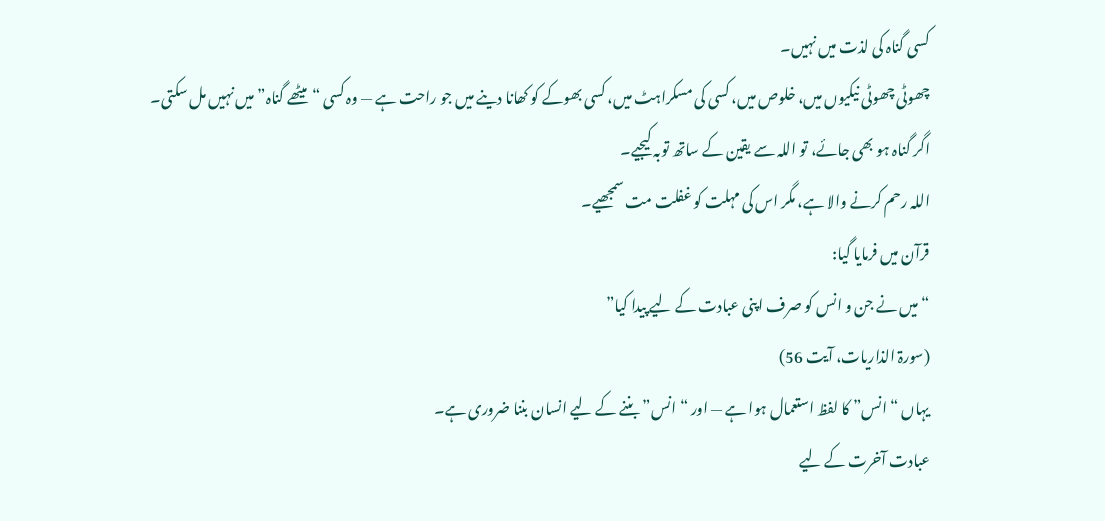کسی گناہ کی لذت میں نہیں۔
چھوٹی چھوٹی نیکیوں میں، خلوص میں، کسی کی مسکراہٹ میں، کسی بھوکے کو کھانا دینے میں جو راحت ہے — وہ کسی “میٹھے گناہ” میں نہیں مل سکتی۔
اگر گناہ ہو بھی جائے، تو اللہ سے یقین کے ساتھ توبہ کیجیے۔
اللہ رحم کرنے والا ہے، مگر اس کی مہلت کو غفلت مت سمجھیے۔
قرآن میں فرمایا گیا:
“میں نے جن و انس کو صرف اپنی عبادت کے لیے پیدا کیا”
(سورۃ الذاریات، آیت 56)
یہاں “انس” کا لفظ استعمال ہوا ہے — اور “انس” بننے کے لیے انسان بننا ضروری ہے۔
عبادت آخرت کے لیے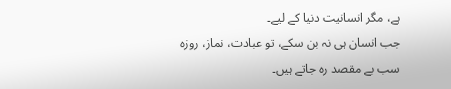ہے، مگر انسانیت دنیا کے لیے۔
جب انسان ہی نہ بن سکے، تو عبادت، نماز، روزہ سب بے مقصد رہ جاتے ہیں۔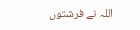اللہ نے فرشتوں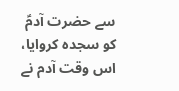سے حضرت آدمؑ کو سجدہ کروایا، اس وقت آدم نے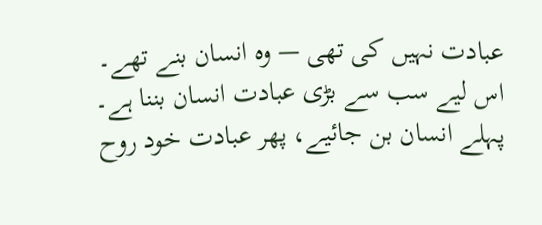عبادت نہیں کی تھی — وہ انسان بنے تھے۔
اس لیے سب سے بڑی عبادت انسان بننا ہے۔
پہلے انسان بن جائیے، پھر عبادت خود روح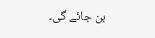بن جائے گی۔